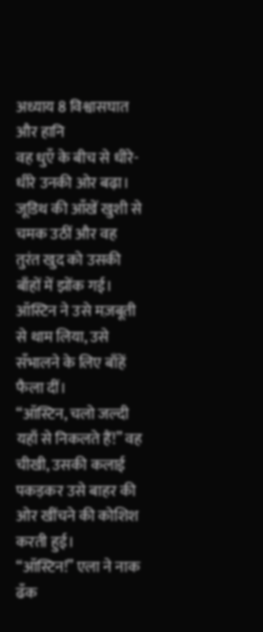अध्याय 8 विश्वासघात और हानि
वह धुएँ के बीच से धीरे-धीरे उनकी ओर बढ़ा।
जूडिथ की आँखें खुशी से चमक उठीं और वह तुरंत खुद को उसकी बाँहों में झोंक गई।
ऑस्टिन ने उसे मज़बूती से थाम लिया, उसे सँभालने के लिए बाँहें फैला दीं।
“ऑस्टिन, चलो जल्दी यहाँ से निकलते हैं!” वह चीखी, उसकी कलाई पकड़कर उसे बाहर की ओर खींचने की कोशिश करती हुई।
“ऑस्टिन!” एला ने नाक ढँक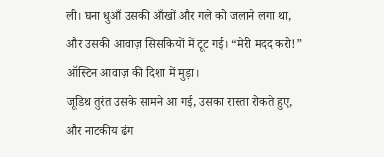ली। घना धुआँ उसकी आँखों और गले को जलाने लगा था, और उसकी आवाज़ सिसकियों में टूट गई। “मेरी मदद करो!”
ऑस्टिन आवाज़ की दिशा में मुड़ा।
जूडिथ तुरंत उसके सामने आ गई, उसका रास्ता रोकते हुए, और नाटकीय ढंग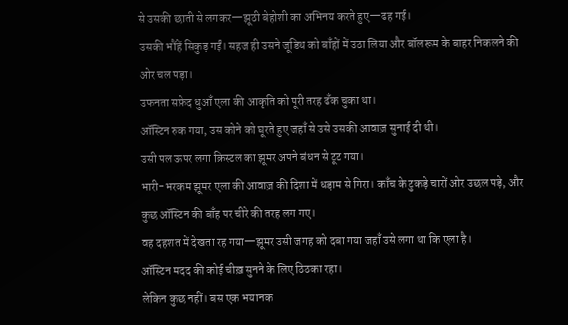से उसकी छाती से लगकर—झूठी बेहोशी का अभिनय करते हुए—ढह गई।
उसकी भौंहें सिकुड़ गईं। सहज ही उसने जूडिथ को बाँहों में उठा लिया और बॉलरूम के बाहर निकलने की ओर चल पड़ा।
उफनता सफ़ेद धुआँ एला की आकृति को पूरी तरह ढँक चुका था।
ऑस्टिन रुक गया, उस कोने को घूरते हुए जहाँ से उसे उसकी आवाज़ सुनाई दी थी।
उसी पल ऊपर लगा क्रिस्टल का झूमर अपने बंधन से टूट गया।
भारी-भरकम झूमर एला की आवाज़ की दिशा में धड़ाम से गिरा। काँच के टुकड़े चारों ओर उछल पड़े, और कुछ ऑस्टिन की बाँह पर चीरे की तरह लग गए।
वह दहशत में देखता रह गया—झूमर उसी जगह को दबा गया जहाँ उसे लगा था कि एला है।
ऑस्टिन मदद की कोई चीख़ सुनने के लिए ठिठका रहा।
लेकिन कुछ नहीं। बस एक भयानक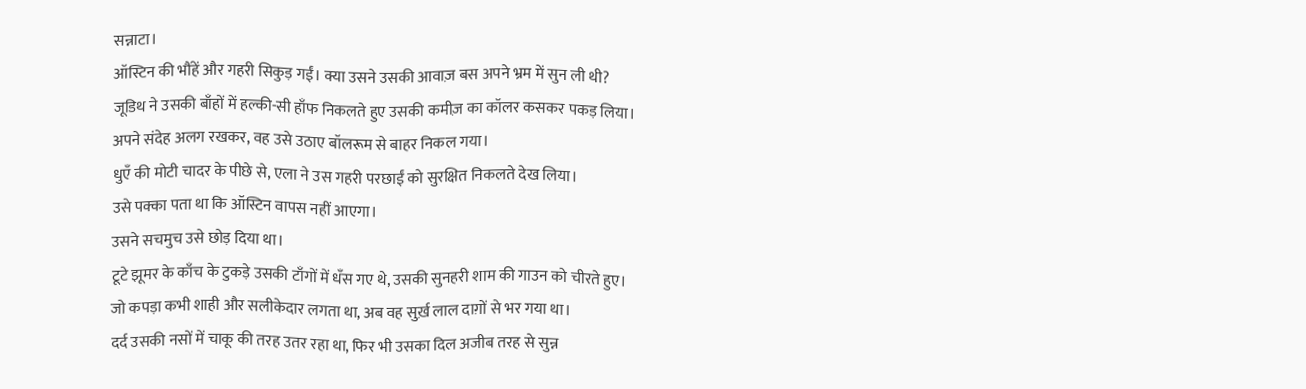सन्नाटा।
ऑस्टिन की भौंहें और गहरी सिकुड़ गईं। क्या उसने उसकी आवाज़ बस अपने भ्रम में सुन ली थी?
जूडिथ ने उसकी बाँहों में हल्की-सी हाँफ निकलते हुए उसकी कमीज़ का कॉलर कसकर पकड़ लिया।
अपने संदेह अलग रखकर, वह उसे उठाए बॉलरूम से बाहर निकल गया।
धुएँ की मोटी चादर के पीछे से, एला ने उस गहरी परछाईं को सुरक्षित निकलते देख लिया।
उसे पक्का पता था कि ऑस्टिन वापस नहीं आएगा।
उसने सचमुच उसे छोड़ दिया था।
टूटे झूमर के काँच के टुकड़े उसकी टाँगों में धँस गए थे, उसकी सुनहरी शाम की गाउन को चीरते हुए।
जो कपड़ा कभी शाही और सलीकेदार लगता था, अब वह सुर्ख़ लाल दाग़ों से भर गया था।
दर्द उसकी नसों में चाकू की तरह उतर रहा था, फिर भी उसका दिल अजीब तरह से सुन्न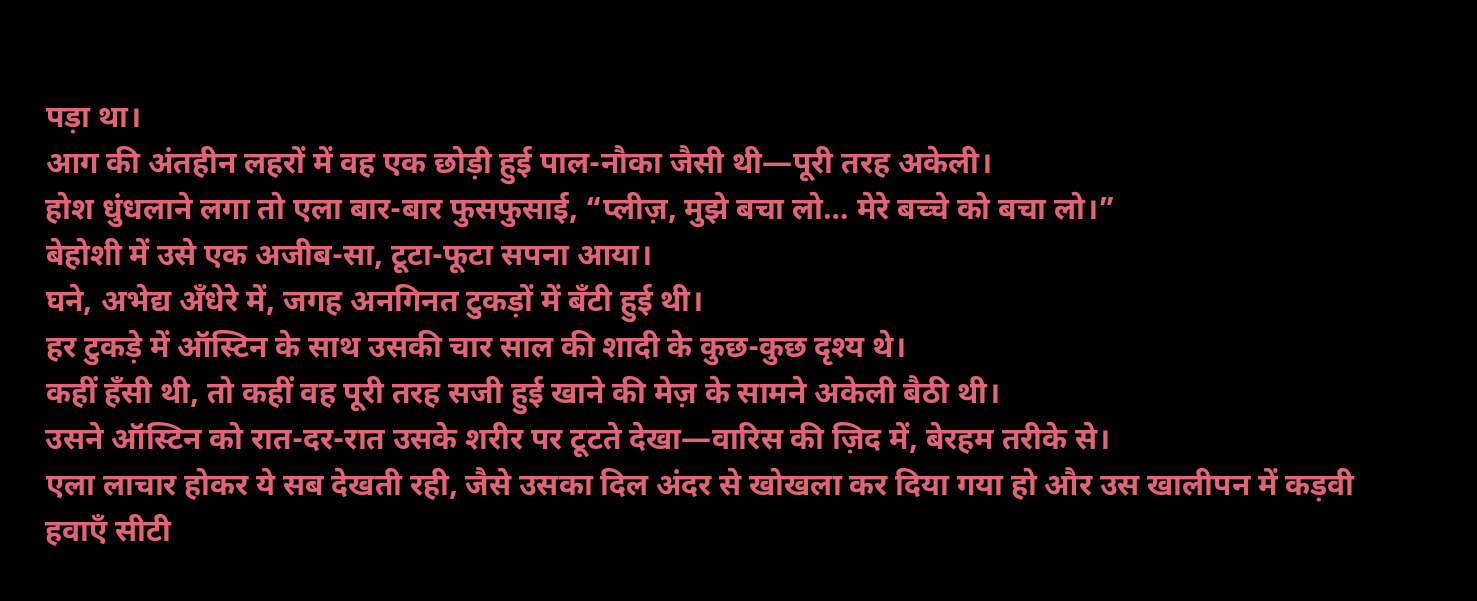पड़ा था।
आग की अंतहीन लहरों में वह एक छोड़ी हुई पाल-नौका जैसी थी—पूरी तरह अकेली।
होश धुंधलाने लगा तो एला बार-बार फुसफुसाई, “प्लीज़, मुझे बचा लो… मेरे बच्चे को बचा लो।”
बेहोशी में उसे एक अजीब-सा, टूटा-फूटा सपना आया।
घने, अभेद्य अँधेरे में, जगह अनगिनत टुकड़ों में बँटी हुई थी।
हर टुकड़े में ऑस्टिन के साथ उसकी चार साल की शादी के कुछ-कुछ दृश्य थे।
कहीं हँसी थी, तो कहीं वह पूरी तरह सजी हुई खाने की मेज़ के सामने अकेली बैठी थी।
उसने ऑस्टिन को रात-दर-रात उसके शरीर पर टूटते देखा—वारिस की ज़िद में, बेरहम तरीके से।
एला लाचार होकर ये सब देखती रही, जैसे उसका दिल अंदर से खोखला कर दिया गया हो और उस खालीपन में कड़वी हवाएँ सीटी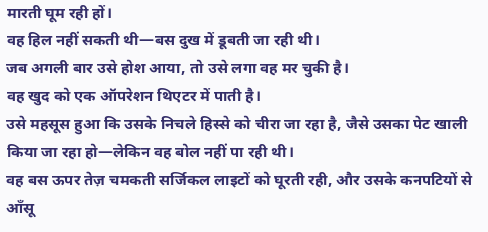मारती घूम रही हों।
वह हिल नहीं सकती थी—बस दुख में डूबती जा रही थी।
जब अगली बार उसे होश आया, तो उसे लगा वह मर चुकी है।
वह खुद को एक ऑपरेशन थिएटर में पाती है।
उसे महसूस हुआ कि उसके निचले हिस्से को चीरा जा रहा है, जैसे उसका पेट खाली किया जा रहा हो—लेकिन वह बोल नहीं पा रही थी।
वह बस ऊपर तेज़ चमकती सर्जिकल लाइटों को घूरती रही, और उसके कनपटियों से आँसू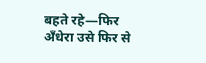बहते रहे—फिर अँधेरा उसे फिर से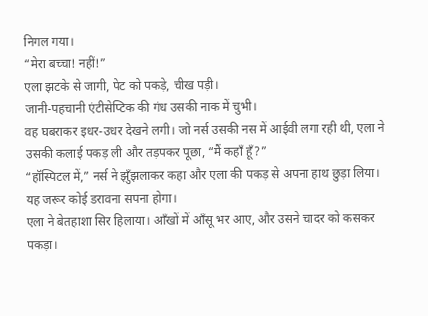निगल गया।
“मेरा बच्चा! नहीं!”
एला झटके से जागी, पेट को पकड़े, चीख पड़ी।
जानी-पहचानी एंटीसेप्टिक की गंध उसकी नाक में चुभी।
वह घबराकर इधर-उधर देखने लगी। जो नर्स उसकी नस में आईवी लगा रही थी, एला ने उसकी कलाई पकड़ ली और तड़पकर पूछा, “मैं कहाँ हूँ?”
“हॉस्पिटल में,” नर्स ने झुँझलाकर कहा और एला की पकड़ से अपना हाथ छुड़ा लिया।
यह जरूर कोई डरावना सपना होगा।
एला ने बेतहाशा सिर हिलाया। आँखों में आँसू भर आए, और उसने चादर को कसकर पकड़ा।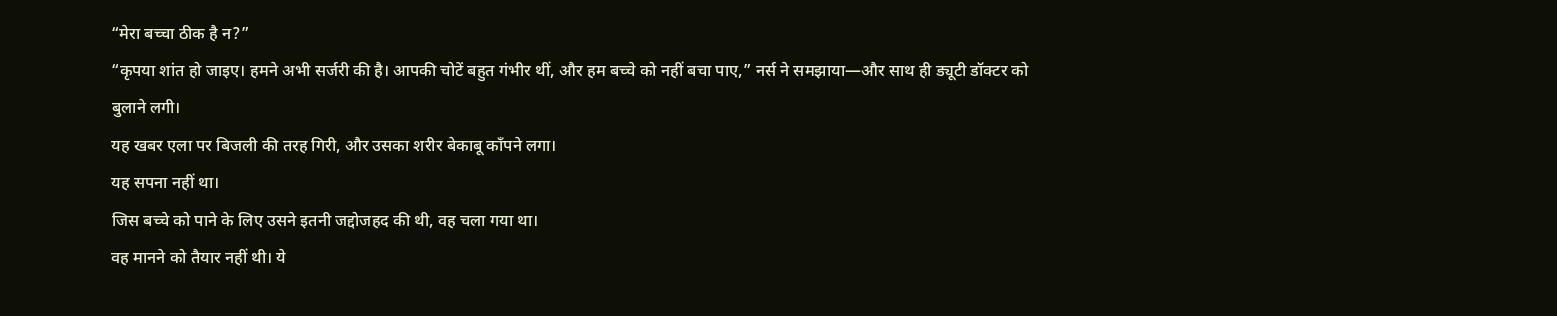“मेरा बच्चा ठीक है न?”
“कृपया शांत हो जाइए। हमने अभी सर्जरी की है। आपकी चोटें बहुत गंभीर थीं, और हम बच्चे को नहीं बचा पाए,” नर्स ने समझाया—और साथ ही ड्यूटी डॉक्टर को बुलाने लगी।
यह खबर एला पर बिजली की तरह गिरी, और उसका शरीर बेकाबू काँपने लगा।
यह सपना नहीं था।
जिस बच्चे को पाने के लिए उसने इतनी जद्दोजहद की थी, वह चला गया था।
वह मानने को तैयार नहीं थी। ये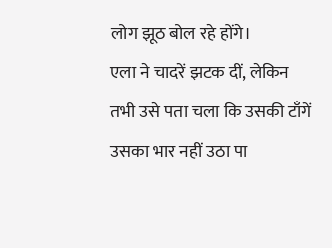लोग झूठ बोल रहे होंगे।
एला ने चादरें झटक दीं, लेकिन तभी उसे पता चला कि उसकी टाँगें उसका भार नहीं उठा पा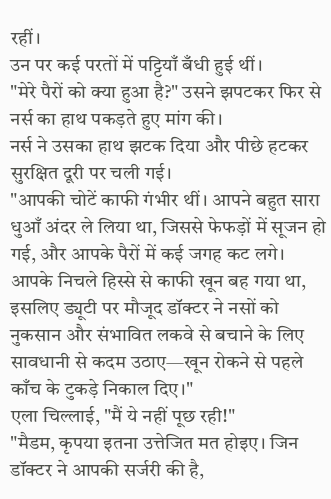रहीं।
उन पर कई परतों में पट्टियाँ बँधी हुई थीं।
"मेरे पैरों को क्या हुआ है?" उसने झपटकर फिर से नर्स का हाथ पकड़ते हुए मांग की।
नर्स ने उसका हाथ झटक दिया और पीछे हटकर सुरक्षित दूरी पर चली गई।
"आपकी चोटें काफी गंभीर थीं। आपने बहुत सारा धुआँ अंदर ले लिया था, जिससे फेफड़ों में सूजन हो गई, और आपके पैरों में कई जगह कट लगे। आपके निचले हिस्से से काफी खून बह गया था, इसलिए ड्यूटी पर मौजूद डॉक्टर ने नसों को नुकसान और संभावित लकवे से बचाने के लिए सावधानी से कदम उठाए—खून रोकने से पहले काँच के टुकड़े निकाल दिए।"
एला चिल्लाई, "मैं ये नहीं पूछ रही!"
"मैडम, कृपया इतना उत्तेजित मत होइए। जिन डॉक्टर ने आपकी सर्जरी की है,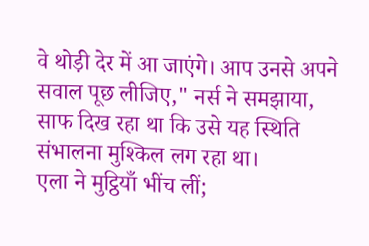वे थोड़ी देर में आ जाएंगे। आप उनसे अपने सवाल पूछ लीजिए," नर्स ने समझाया, साफ दिख रहा था कि उसे यह स्थिति संभालना मुश्किल लग रहा था।
एला ने मुट्ठियाँ भींच लीं;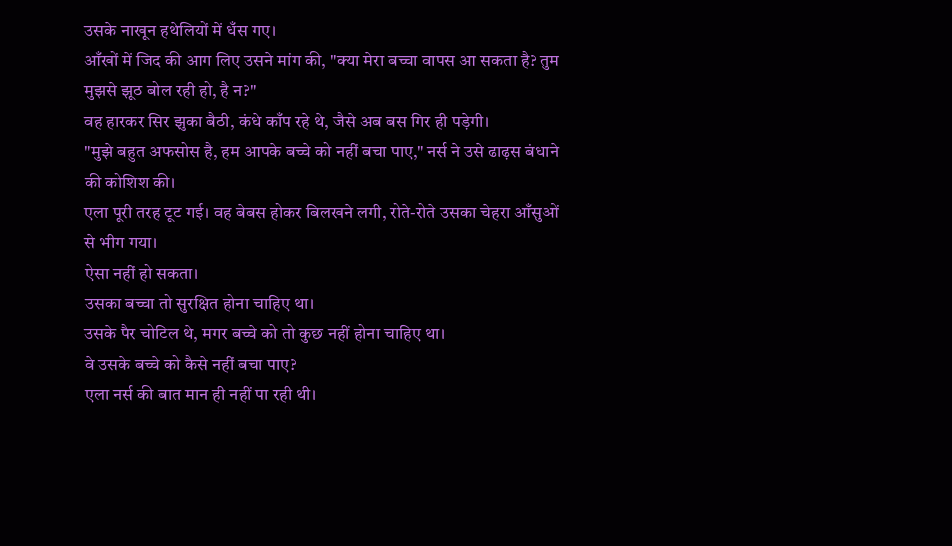उसके नाखून हथेलियों में धँस गए।
आँखों में जिद की आग लिए उसने मांग की, "क्या मेरा बच्चा वापस आ सकता है? तुम मुझसे झूठ बोल रही हो, है न?"
वह हारकर सिर झुका बैठी, कंधे काँप रहे थे, जैसे अब बस गिर ही पड़ेगी।
"मुझे बहुत अफसोस है, हम आपके बच्चे को नहीं बचा पाए," नर्स ने उसे ढाढ़स बंधाने की कोशिश की।
एला पूरी तरह टूट गई। वह बेबस होकर बिलखने लगी, रोते-रोते उसका चेहरा आँसुओं से भीग गया।
ऐसा नहीं हो सकता।
उसका बच्चा तो सुरक्षित होना चाहिए था।
उसके पैर चोटिल थे, मगर बच्चे को तो कुछ नहीं होना चाहिए था।
वे उसके बच्चे को कैसे नहीं बचा पाए?
एला नर्स की बात मान ही नहीं पा रही थी।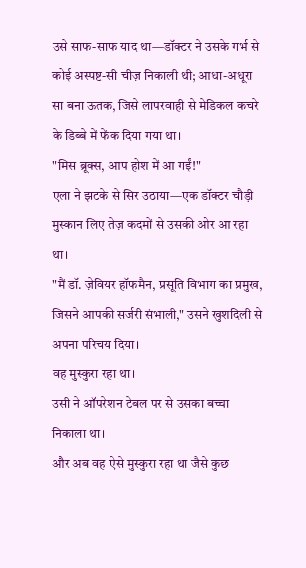उसे साफ-साफ याद था—डॉक्टर ने उसके गर्भ से कोई अस्पष्ट-सी चीज़ निकाली थी; आधा-अधूरा सा बना ऊतक, जिसे लापरवाही से मेडिकल कचरे के डिब्बे में फेंक दिया गया था।
"मिस ब्रूक्स, आप होश में आ गईं!"
एला ने झटके से सिर उठाया—एक डॉक्टर चौड़ी मुस्कान लिए तेज़ कदमों से उसकी ओर आ रहा था।
"मैं डॉ. ज़ेवियर हॉफमैन, प्रसूति विभाग का प्रमुख, जिसने आपकी सर्जरी संभाली," उसने खुशदिली से अपना परिचय दिया।
वह मुस्कुरा रहा था।
उसी ने ऑपरेशन टेबल पर से उसका बच्चा निकाला था।
और अब वह ऐसे मुस्कुरा रहा था जैसे कुछ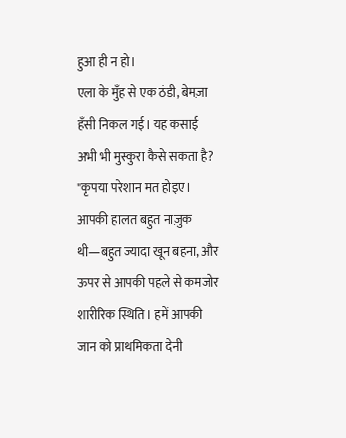हुआ ही न हो।
एला के मुँह से एक ठंडी, बेमज़ा हँसी निकल गई। यह कसाई अभी भी मुस्कुरा कैसे सकता है?
"कृपया परेशान मत होइए। आपकी हालत बहुत नाज़ुक थी—बहुत ज्यादा खून बहना, और ऊपर से आपकी पहले से कमजोर शारीरिक स्थिति। हमें आपकी जान को प्राथमिकता देनी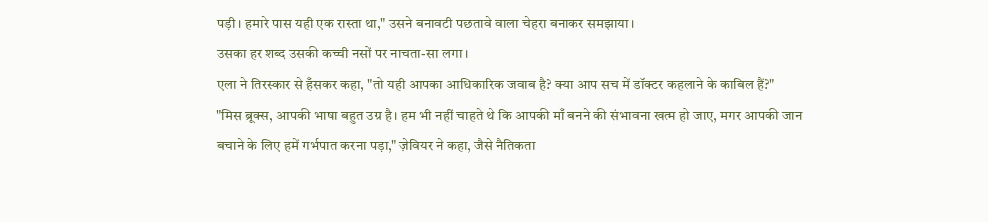पड़ी। हमारे पास यही एक रास्ता था," उसने बनावटी पछतावे वाला चेहरा बनाकर समझाया।
उसका हर शब्द उसकी कच्ची नसों पर नाचता-सा लगा।
एला ने तिरस्कार से हँसकर कहा, "तो यही आपका आधिकारिक जवाब है? क्या आप सच में डॉक्टर कहलाने के काबिल हैं?"
"मिस ब्रूक्स, आपकी भाषा बहुत उग्र है। हम भी नहीं चाहते थे कि आपकी माँ बनने की संभावना खत्म हो जाए, मगर आपकी जान बचाने के लिए हमें गर्भपात करना पड़ा," ज़ेवियर ने कहा, जैसे नैतिकता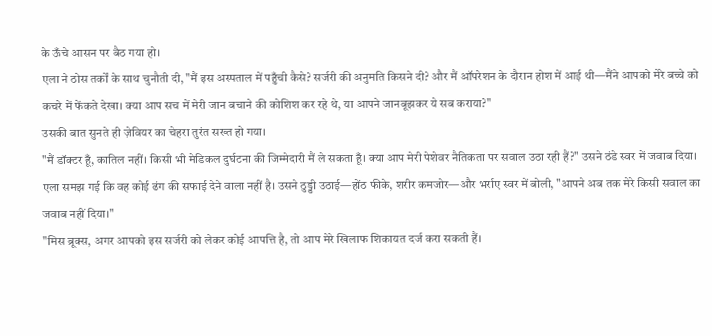के ऊँचे आसन पर बैठ गया हो।
एला ने ठोस तर्कों के साथ चुनौती दी, "मैं इस अस्पताल में पहुँची कैसे? सर्जरी की अनुमति किसने दी? और मैं ऑपरेशन के दौरान होश में आई थी—मैंने आपको मेरे बच्चे को कचरे में फेंकते देखा। क्या आप सच में मेरी जान बचाने की कोशिश कर रहे थे, या आपने जानबूझकर ये सब कराया?"
उसकी बात सुनते ही ज़ेवियर का चेहरा तुरंत सख्त हो गया।
"मैं डॉक्टर हूँ, कातिल नहीं। किसी भी मेडिकल दुर्घटना की जिम्मेदारी मैं ले सकता हूँ। क्या आप मेरी पेशेवर नैतिकता पर सवाल उठा रही हैं?" उसने ठंडे स्वर में जवाब दिया।
एला समझ गई कि वह कोई ढंग की सफाई देने वाला नहीं है। उसने ठुड्डी उठाई—होंठ फीके, शरीर कमजोर—और भर्राए स्वर में बोली, "आपने अब तक मेरे किसी सवाल का जवाब नहीं दिया।"
"मिस ब्रूक्स, अगर आपको इस सर्जरी को लेकर कोई आपत्ति है, तो आप मेरे खिलाफ शिकायत दर्ज करा सकती हैं।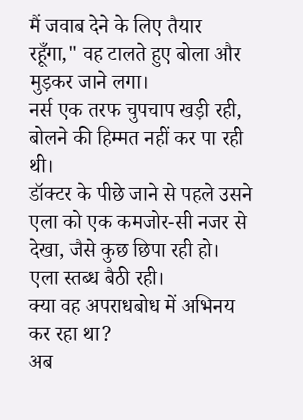मैं जवाब देने के लिए तैयार रहूँगा," वह टालते हुए बोला और मुड़कर जाने लगा।
नर्स एक तरफ चुपचाप खड़ी रही, बोलने की हिम्मत नहीं कर पा रही थी।
डॉक्टर के पीछे जाने से पहले उसने एला को एक कमजोर-सी नजर से देखा, जैसे कुछ छिपा रही हो।
एला स्तब्ध बैठी रही।
क्या वह अपराधबोध में अभिनय कर रहा था?
अब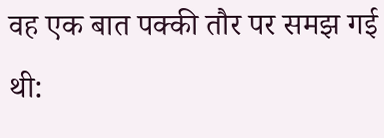वह एक बात पक्की तौर पर समझ गई थी: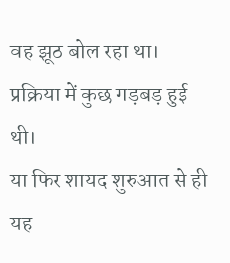वह झूठ बोल रहा था।
प्रक्रिया में कुछ गड़बड़ हुई थी।
या फिर शायद शुरुआत से ही यह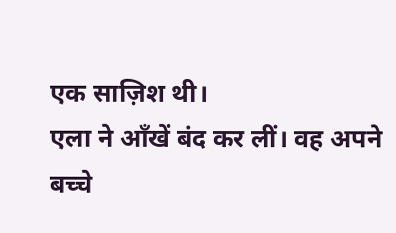एक साज़िश थी।
एला ने आँखें बंद कर लीं। वह अपने बच्चे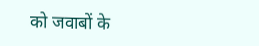को जवाबों के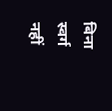बिना स्वर्ग नहीं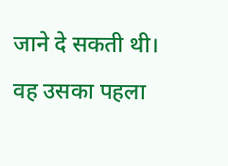जाने दे सकती थी।
वह उसका पहला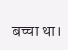बच्चा था।